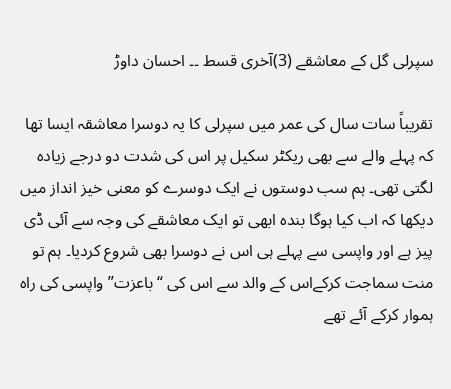سپرلی گل کے معاشقے (3)آخری قسط ۔۔ احسان داوڑ

تقریباً سات سال کی عمر میں سپرلی کا یہ دوسرا معاشقہ ایسا تھا کہ پہلے والے سے بھی ریکٹر سکیل پر اس کی شدت دو درجے زیادہ لگتی تھی۔ ہم سب دوستوں نے ایک دوسرے کو معنی خیز انداز میں دیکھا کہ اب کیا ہوگا بندہ ابھی تو ایک معاشقے کی وجہ سے آئی ڈی پیز ہے اور واپسی سے پہلے ہی اس نے دوسرا بھی شروع کردیا۔ ہم تو منت سماجت کرکےاس کے والد سے اس کی “باعزت” واپسی کی راہ ہموار کرکے آئے تھے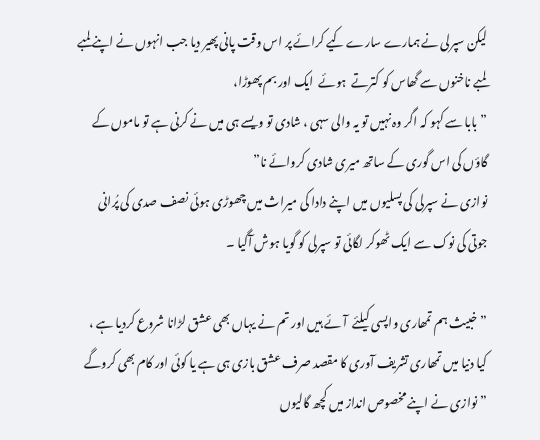لیکن سپرلی نے ہمارے سارے کیے کرائے پر اس وقت پانی پھیر دیا جب انہوں نے اپنے لمبے لمبے ناخنوں سے گھاس کو کترتے  ہوئے  ایک اور بم پھوڑا،
” بابا سے کہو کہ اگر وہ نہیں تو یہ والی سہی ، شادی تو ویسے ہی میں نے کرنی ہے تو ماموں کے گاؤں کی اس گوری کے ساتھ میری شادی کروائے نا”
نوازی نے سپرلی کی پسلیوں میں اپنے دادا کی میراث میں چھوڑی ہوئی نصف صدی کی پُرانی جوتی کی نوک سے ایک ٹھوکر لگائی تو سپرلی کو گویا ہوش آگیا ۔

” خبیث ہم تمھاری واپسی کیلئے  آئے ہیں اور تم نے یہاں بھی عشق لڑانا شروع کردیا ہے ، کیا دنیا میں تمھاری تشریف آوری کا مقصد صرف عشق بازی ہی ہے یا کوئی اور کام بھی کروگے ” نوازی نے اپنے مخصوص انداز میں کچھ گالیوں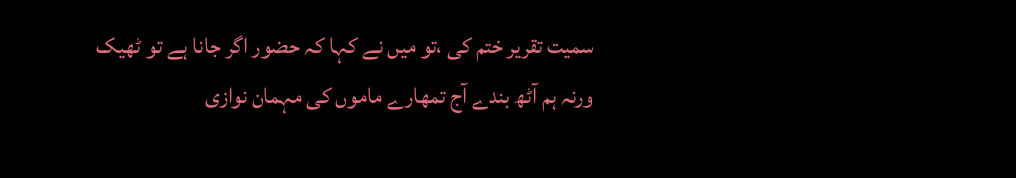سمیت تقریر ختم کی ،تو میں نے کہا کہ حضور اگر جانا ہے تو ٹھیک ورنہ ہم آٹھ بندے آج تمھارے ماموں کی مہمان نوازی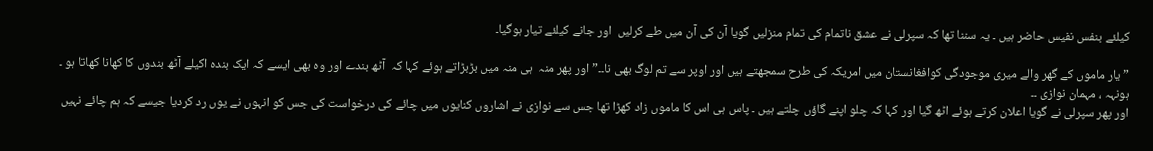کیلئے بنفس نفیس حاضر ہیں ۔ یہ سننا تھا کہ سپرلی نے عشق ناتمام کی تمام منزلیں گویا آن کی آن میں طے کرلیں  اور جانے کیلئے تیار ہوگیا۔

” یار ماموں کے گھر والے میری موجودگی کوافغانستان میں امریکہ کی طرح سمجھتے ہیں اور اوپر سے تم لوگ بھی نا۔۔” اور پھر منہ  ہی منہ میں بڑبڑاتے ہوئے کہا کہ  آٹھ بندے اور وہ بھی ایسے کہ ایک بندہ اکیلے آٹھ بندوں کا کھانا کھاتا ہو ۔ ہونہہ ، مہمان نوازی ۔۔
اور پھر سپرلی نے گویا اعلان کرتے ہوئے اٹھ گیا اور کہا کہ چلو اپنے گاؤں چلتے ہیں ۔ پاس ہی اس کا ماموں زاد کھڑا تھا جس سے نوازی نے اشاروں کنایوں میں چائے کی درخواست کی جس کو انہوں نے یوں رد کردیا جیسے کہ ہم چائے نہیں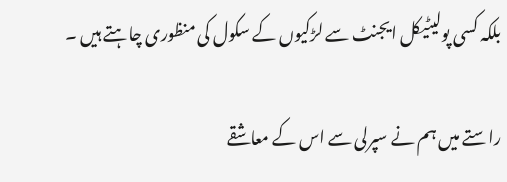بلکہ کسی پولیٹیکل ایجنٹ سے لڑکیوں کے سکول کی منظوری چاہتے ہیں ۔

راستے میں ہم نے سپرلی سے اس کے معاشقے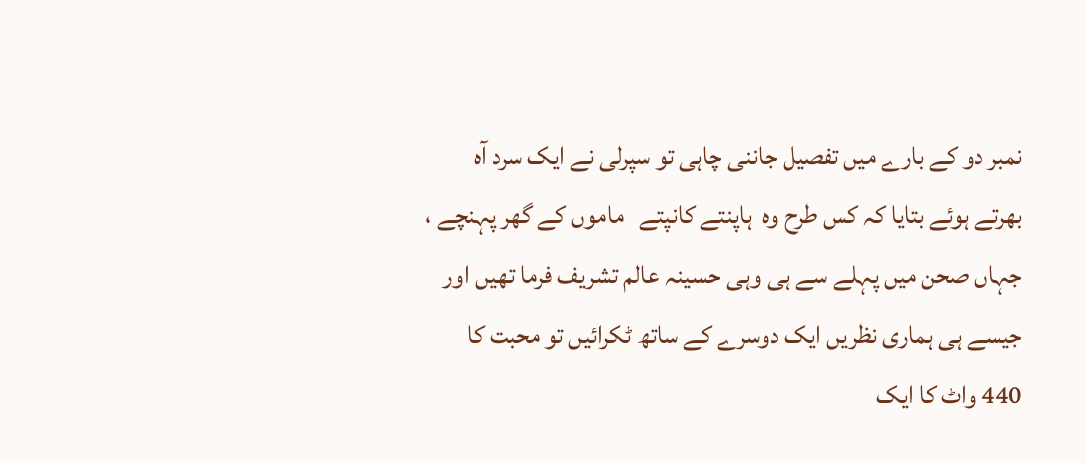نمبر دو کے بارے میں تفصیل جاننی چاہی تو سپرلی نے ایک سرد آہ بھرتے ہوئے بتایا کہ کس طرح وہ  ہاپنتے کانپتے   ماموں کے گھر پہنچے ، جہاں صحن میں پہلے سے ہی وہی حسینہ عالم تشریف فرما تھیں اور جیسے ہی ہماری نظریں ایک دوسرے کے ساتھ ٹکرائیں تو محبت کا 440 واٹ کا ایک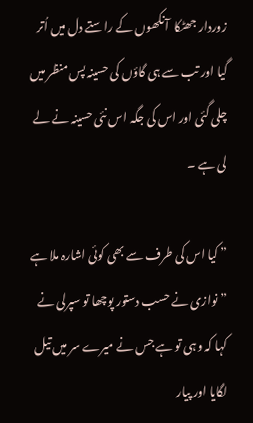زوردار جھٹکا  آنکھوں کے راستے دل میں اُتر گیا اور تب سے ہی گاؤں کی حسینہ پس منظر میں چلی گئی اور اس کی جگہ اس نئی حسینہ نے لے لی ہے ۔

” کیا اس کی طرف سے بھی کوئی اشارہ ملا ہے ” نوازی نے حسب دستور پوچھا تو سپرلی نے کہا کہ وہی تو ہے جس نے میرے سر میں تیل لگایا اور پیار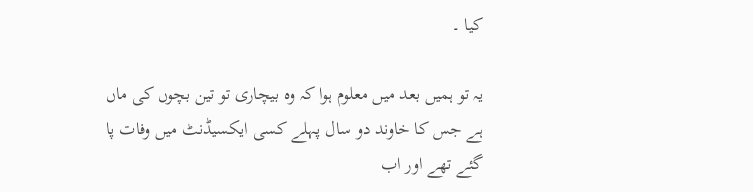کیا ۔

یہ تو ہمیں بعد میں معلوم ہوا کہ وہ بیچاری تو تین بچوں کی ماں ہے جس کا خاوند دو سال پہلے کسی ایکسیڈنٹ میں وفات پا گئے تھے اور اب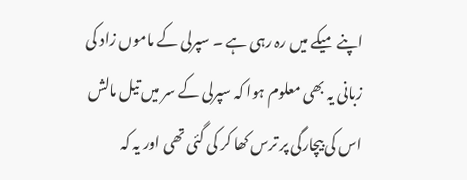اپنے میکے میں رہ رہی ہے ۔ سپرلی کے ماموں زاد کی زبانی یہ بھی معلوم ہوا کہ سپرلی کے سر میں تیل مالش اس کی بیچارگی پر ترس کھا کر کی گئی تھی اور یہ کہ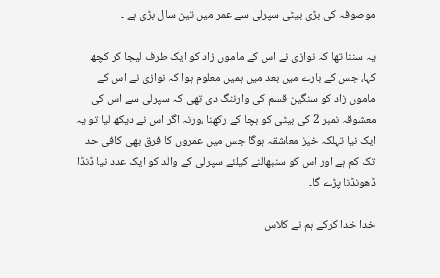موصوفہ کی بڑی بیٹی سپرلی سے عمر میں تین سال بڑی ہے ۔

یہ سننا تھا کہ نوازی نے اس کے ماموں زاد کو ایک طرف لیجا کر کچھ کہا، جس کے بارے میں بعد میں ہمیں معلوم ہوا کہ نوازی نے اس کے ماموں زاد کو سنگین قسم کی وارننگ دی تھی کہ سپرلی سے اس کی  معشوقہ نمبر 2 کی بیٹی کو بچا کے رکھنا ،ورنہ اگر اس نے دیکھ لیا تو یہ ایک نیا تہلکہ خیز معاشقہ ہوگا جس میں عمروں کا فرق بھی کافی حد تک کم ہے اور اس کو سنبھالنے کیلئے سپرلی کے والد کو ایک عدد نیا ڈنڈا ڈھونڈنا پڑے گا۔

خدا خدا کرکے ہم نے کلاس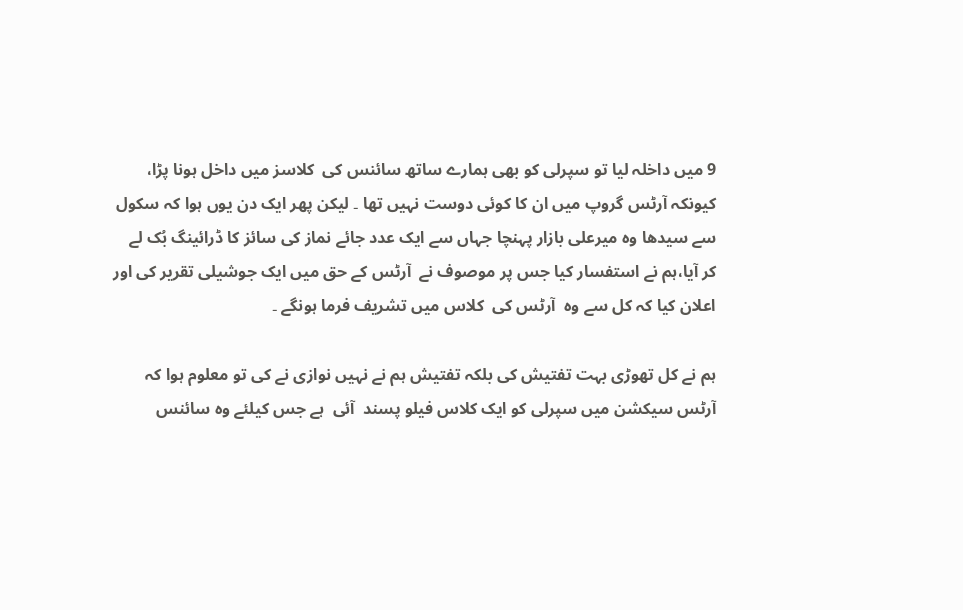9 میں داخلہ لیا تو سپرلی کو بھی ہمارے ساتھ سائنس کی  کلاسز میں داخل ہونا پڑا، کیونکہ آرٹس گروپ میں ان کا کوئی دوست نہیں تھا ۔ لیکن پھر ایک دن یوں ہوا کہ سکول سے سیدھا وہ میرعلی بازار پہنچا جہاں سے ایک عدد جائے نماز کی سائز کا ڈرائینگ بُک لے کر آیا،ہم نے استفسار کیا جس پر موصوف نے  آرٹس کے حق میں ایک جوشیلی تقریر کی اور اعلان کیا کہ کل سے وہ  آرٹس کی  کلاس میں تشریف فرما ہونگے ۔

ہم نے کل تھوڑی بہت تفتیش کی بلکہ تفتیش ہم نے نہیں نوازی نے کی تو معلوم ہوا کہ آرٹس سیکشن میں سپرلی کو ایک کلاس فیلو پسند  آئی  ہے جس کیلئے وہ سائنس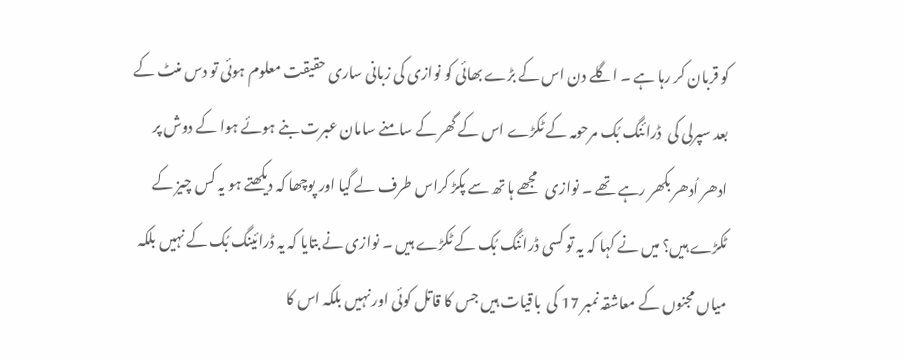کو قربان کر رہا ہے ۔ اگلے دن اس کے بڑے بھائی کو نوازی کی زبانی ساری حقیقت معلوم ہوئی تو دس منٹ کے بعد سپرلی کی  ڈرائنگ بُک مرحومہ کے ٹکڑے اس کے گھر کے سامنے سامان عبرت بنے ہوئے ہوا کے دوش پر ادھر اُدھر بکھر رہے تھے ۔ نوازی   مجھے ہا تھ سے پکڑ کراس طرف لے گیا اور پوچھا کہ دیکھتے ہو یہ کس چیز کے ٹکڑے ہیں؟ میں نے کہا کہ یہ تو کسی ڈرائنگ بُک کے ٹکڑے ہیں ۔ نوازی نے بتایا کہ یہ ڈرائینگ بُک کے نہیں بلکہ میاں مجنوں کے معاشقہ نمبر 17 کی  باقیات ہیں جس کا قاتل کوئی اور نہیں بلکہ اس کا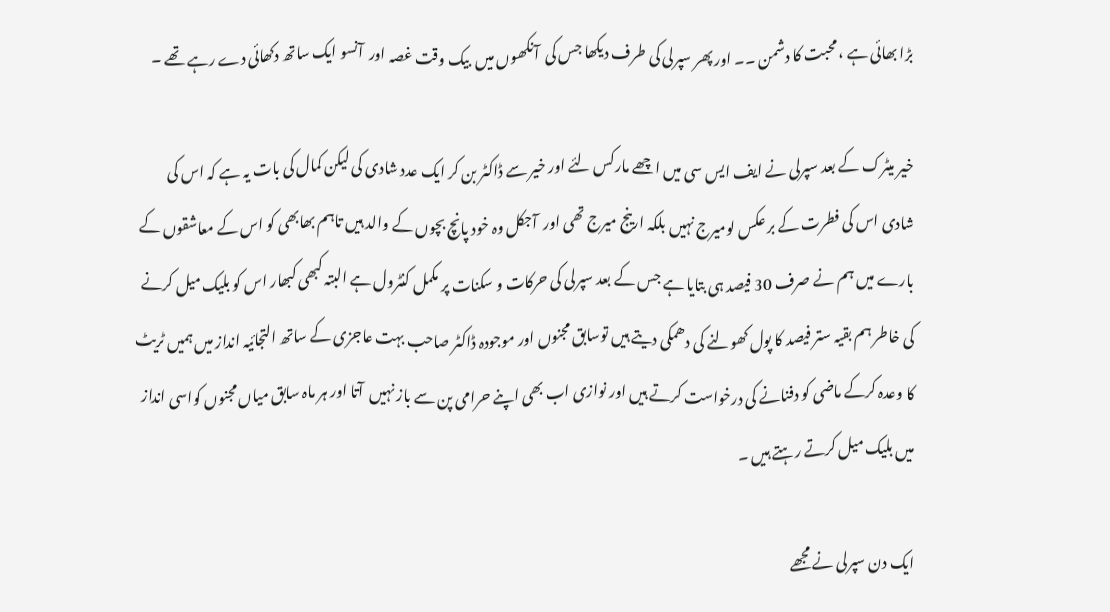بڑا بھائی ہے ، محبت کا دشمن ۔۔ اور پھر سپرلی کی طرف دیکھا جس کی  آنکھوں میں  بیک وقت غصہ اور  آنسو ایک ساتھ دکھائی دے رہے تھے ۔

خیر میٹرک کے بعد سپرلی نے ایف ایس سی میں اچھے مارکس لئے اور خیر سے ڈاکٹر بن کر ایک عدد شادی کی لیکن کمال کی بات یہ ہے کہ اس کی شادی اس کی فطرت کے بر عکس لومیرج نہیں بلکہ ارینج میرج تھی اور  آجکل وہ خود پانچ بچوں کے والد ہیں تاہم بھابھی کو اس کے معاشقوں کے بارے میں ہم نے صرف 30 فیصد ہی بتایا ہے جس کے بعد سپرلی کی حرکات و سکنات پر مکمل کنٹرول ہے البتہ کبھی کبھار اس کو بلیک میل کرنے کی خاطر ہم بقیہ ستر فیصد کا پول کھولنے کی دھمکی دیتے ہیں توسابق مجنوں اور موجودہ ڈاکٹر صاحب بہت عاجزی کے ساتھ التجائیہ انداز میں ہمیں ٹریٹ کا وعدہ کرکے ماضی کو دفنانے کی درخواست کرتے ہیں اور نوازی اب بھی اپنے حرامی پن سے باز نہیں  آتا اور ہر ماہ سابق میاں مجنوں کواسی انداز میں بلیک میل کرتے رہتے ہیں ۔

ایک دن سپرلی نے مجھے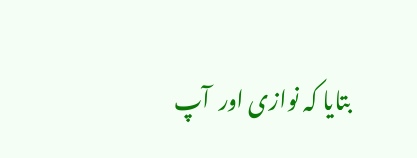بتایا کہ نوازی اور  آپ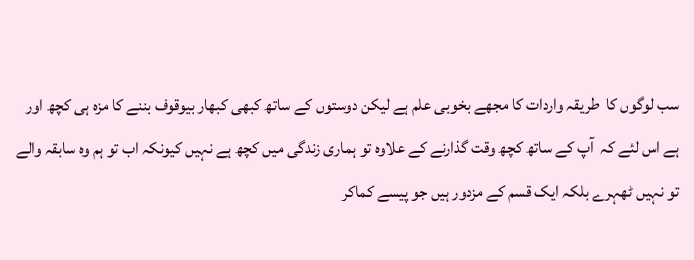سب لوگوں کا  طریقہ واردات کا مجھے بخوبی علم ہے لیکن دوستوں کے ساتھ کبھی کبھار بیوقوف بننے کا مزہ ہی کچھ اور ہے اس لئے کہ  آپ کے ساتھ کچھ وقت گذارنے کے علاوہ تو ہماری زندگی میں کچھ ہے نہیں کیونکہ اب تو ہم وہ سابقہ والے تو نہیں ٹھہرے بلکہ ایک قسم کے مزدور ہیں جو پیسے کماکر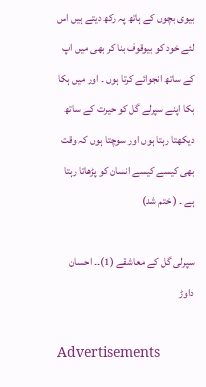بیوی بچوں کے ہاتھ پہ رکھ دیتے ہیں اس لئے خود کو بیوقوف بنا کر بھی میں اپ کے ساتھ انجوائے کرتا ہوں ۔ اور میں ہکا بکا اپنے سپرلے گل کو حیرت کے ساتھ دیکھتا رہتا ہوں اور سوچتا ہوں کہ وقت بھی کیسے کیسے انسان کو پڑھاتا رہتا ہے ۔ ( ختم شد)

سپرلی گل کے معاشقے (1)۔۔ احسان داوڑ

Advertisements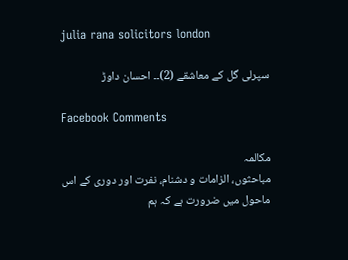julia rana solicitors london

سپرلی گل کے معاشقے (2)۔۔ احسان داوڑ

Facebook Comments

مکالمہ
مباحثوں، الزامات و دشنام، نفرت اور دوری کے اس ماحول میں ضرورت ہے کہ ہم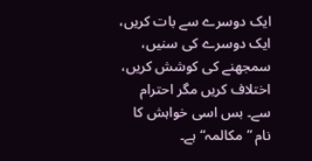ایک دوسرے سے بات کریں، ایک دوسرے کی سنیں، سمجھنے کی کوشش کریں، اختلاف کریں مگر احترام سے۔ بس اسی خواہش کا نام ”مکالمہ“ ہے۔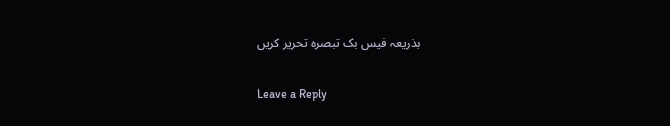بذریعہ فیس بک تبصرہ تحریر کریں

Leave a Reply